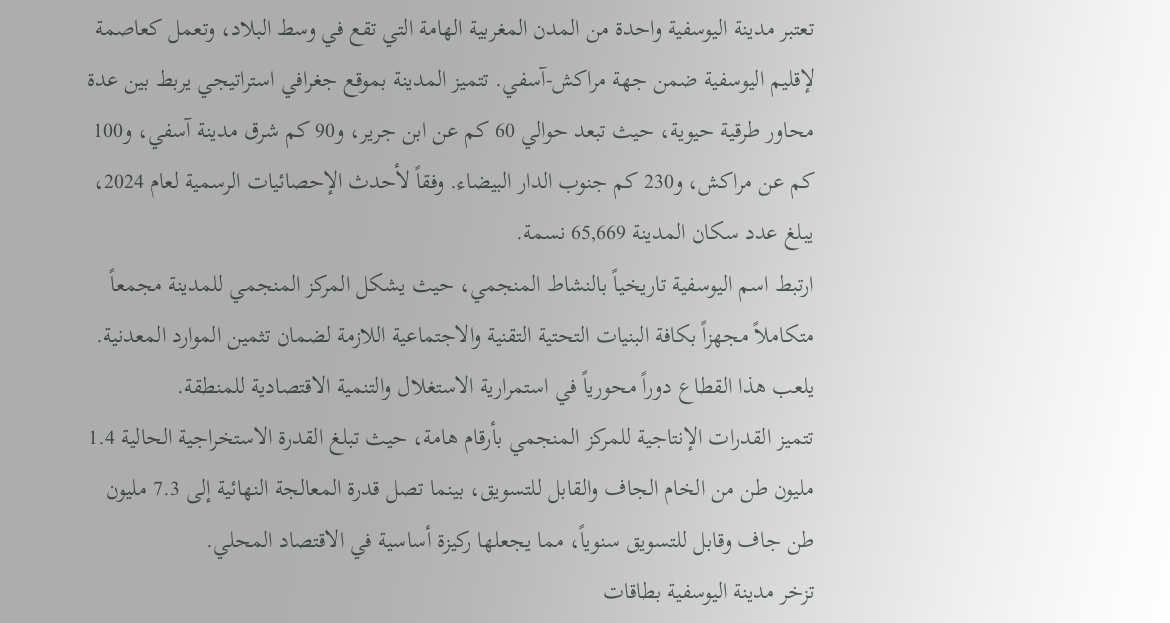تعتبر مدينة اليوسفية واحدة من المدن المغربية الهامة التي تقع في وسط البلاد، وتعمل كعاصمة لإقليم اليوسفية ضمن جهة مراكش-آسفي. تتميز المدينة بموقع جغرافي استراتيجي يربط بين عدة محاور طرقية حيوية، حيث تبعد حوالي 60 كم عن ابن جرير، و90 كم شرق مدينة آسفي، و100 كم عن مراكش، و230 كم جنوب الدار البيضاء. وفقاً لأحدث الإحصائيات الرسمية لعام 2024، يبلغ عدد سكان المدينة 65,669 نسمة.
ارتبط اسم اليوسفية تاريخياً بالنشاط المنجمي، حيث يشكل المركز المنجمي للمدينة مجمعاً متكاملاً مجهزاً بكافة البنيات التحتية التقنية والاجتماعية اللازمة لضمان تثمين الموارد المعدنية. يلعب هذا القطاع دوراً محورياً في استمرارية الاستغلال والتنمية الاقتصادية للمنطقة.
تتميز القدرات الإنتاجية للمركز المنجمي بأرقام هامة، حيث تبلغ القدرة الاستخراجية الحالية 1.4 مليون طن من الخام الجاف والقابل للتسويق، بينما تصل قدرة المعالجة النهائية إلى 7.3 مليون طن جاف وقابل للتسويق سنوياً، مما يجعلها ركيزة أساسية في الاقتصاد المحلي.
تزخر مدينة اليوسفية بطاقات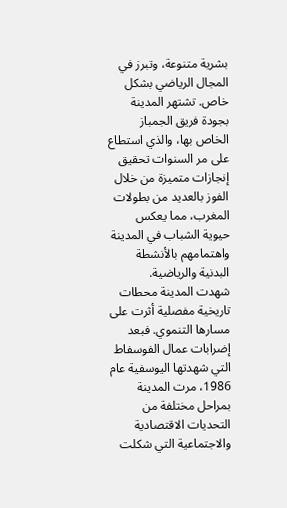بشرية متنوعة، وتبرز في المجال الرياضي بشكل خاص. تشتهر المدينة بجودة فريق الجمباز الخاص بها، والذي استطاع على مر السنوات تحقيق إنجازات متميزة من خلال الفوز بالعديد من بطولات المغرب، مما يعكس حيوية الشباب في المدينة واهتمامهم بالأنشطة البدنية والرياضية.
شهدت المدينة محطات تاريخية مفصلية أثرت على مسارها التنموي. فبعد إضرابات عمال الفوسفاط التي شهدتها اليوسفية عام 1986، مرت المدينة بمراحل مختلفة من التحديات الاقتصادية والاجتماعية التي شكلت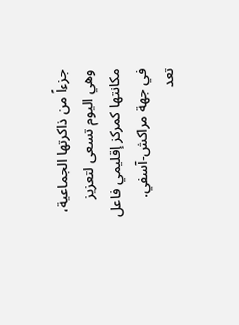جزءاً من ذاكرتها الجماعية، وهي اليوم تسعى لتعزيز مكانتها كمركز إقليمي فاعل في جهة مراكش-آسفي.
تعد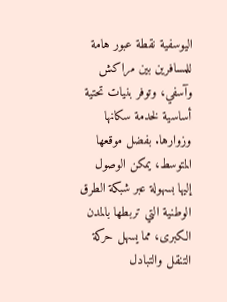اليوسفية نقطة عبور هامة للمسافرين بين مراكش وآسفي، وتوفر بنيات تحتية أساسية لخدمة سكانها وزوارها. بفضل موقعها المتوسط، يمكن الوصول إليها بسهولة عبر شبكة الطرق الوطنية التي تربطها بالمدن الكبرى، مما يسهل حركة التنقل والتبادل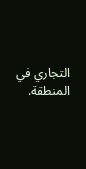التجاري في المنطقة.